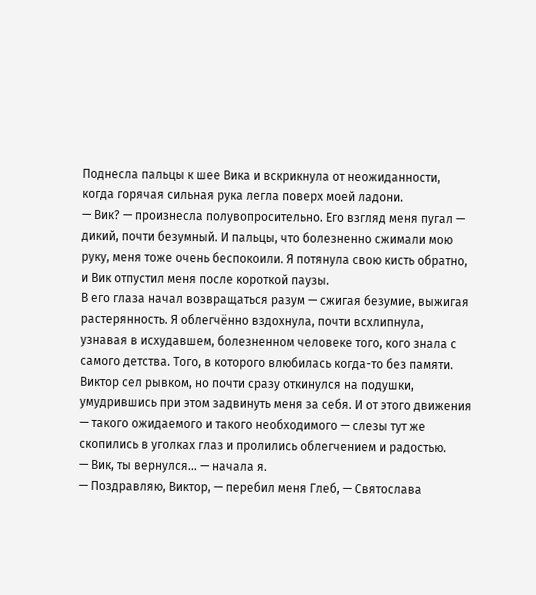Поднесла пальцы к шее Вика и вскрикнула от неожиданности, когда горячая сильная рука легла поверх моей ладони.
— Вик? — произнесла полувопросительно. Его взгляд меня пугал — дикий, почти безумный. И пальцы, что болезненно сжимали мою руку, меня тоже очень беспокоили. Я потянула свою кисть обратно, и Вик отпустил меня после короткой паузы.
В его глаза начал возвращаться разум — сжигая безумие, выжигая растерянность. Я облегчённо вздохнула, почти всхлипнула, узнавая в исхудавшем, болезненном человеке того, кого знала с самого детства. Того, в которого влюбилась когда-то без памяти.
Виктор сел рывком, но почти сразу откинулся на подушки, умудрившись при этом задвинуть меня за себя. И от этого движения — такого ожидаемого и такого необходимого — слезы тут же скопились в уголках глаз и пролились облегчением и радостью.
— Вик, ты вернулся… — начала я.
— Поздравляю, Виктор, — перебил меня Глеб, — Святослава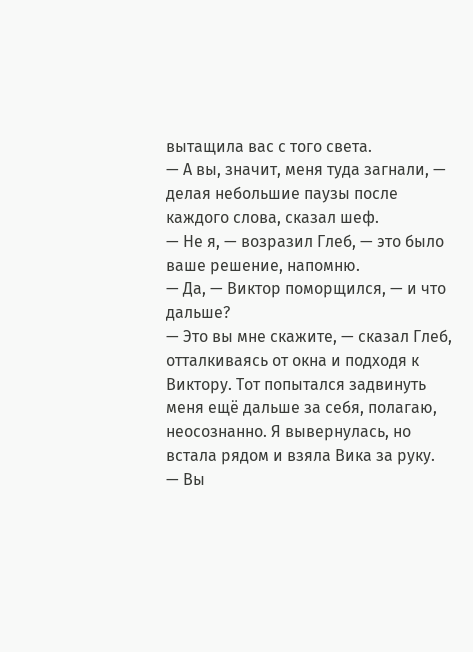вытащила вас с того света.
— А вы, значит, меня туда загнали, — делая небольшие паузы после каждого слова, сказал шеф.
— Не я, — возразил Глеб, — это было ваше решение, напомню.
— Да, — Виктор поморщился, — и что дальше?
— Это вы мне скажите, — сказал Глеб, отталкиваясь от окна и подходя к Виктору. Тот попытался задвинуть меня ещё дальше за себя, полагаю, неосознанно. Я вывернулась, но встала рядом и взяла Вика за руку.
— Вы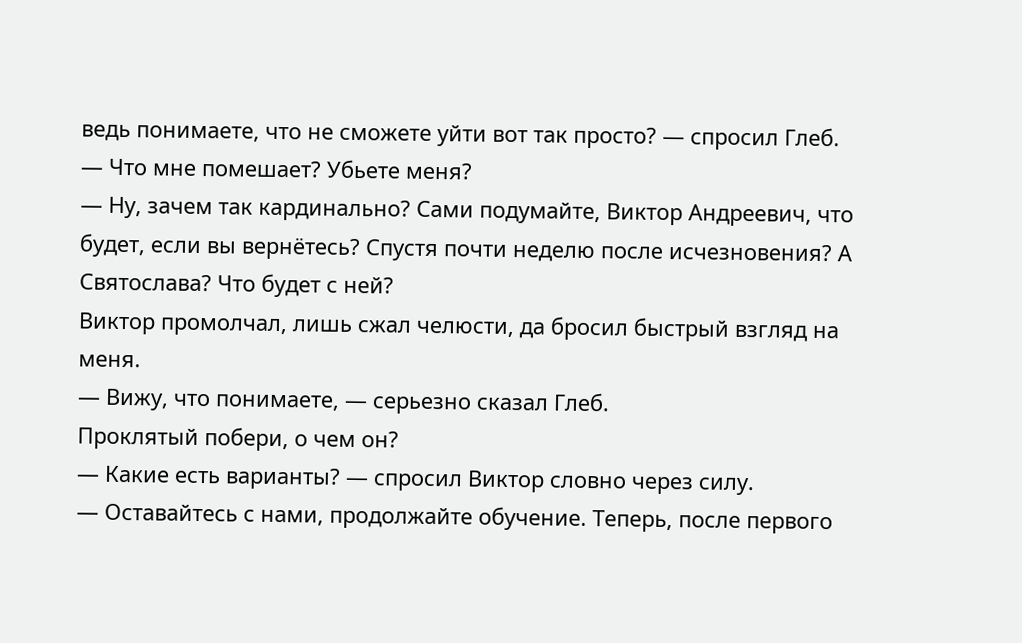ведь понимаете, что не сможете уйти вот так просто? — спросил Глеб.
— Что мне помешает? Убьете меня?
— Ну, зачем так кардинально? Сами подумайте, Виктор Андреевич, что будет, если вы вернётесь? Спустя почти неделю после исчезновения? А Святослава? Что будет с ней?
Виктор промолчал, лишь сжал челюсти, да бросил быстрый взгляд на меня.
— Вижу, что понимаете, — серьезно сказал Глеб.
Проклятый побери, о чем он?
— Какие есть варианты? — спросил Виктор словно через силу.
— Оставайтесь с нами, продолжайте обучение. Теперь, после первого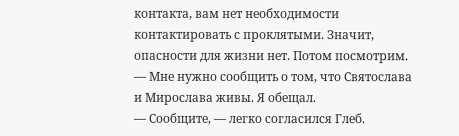контакта, вам нет необходимости контактировать с проклятыми. Значит, опасности для жизни нет. Потом посмотрим.
— Мне нужно сообщить о том, что Святослава и Мирослава живы. Я обещал.
— Сообщите, — легко согласился Глеб.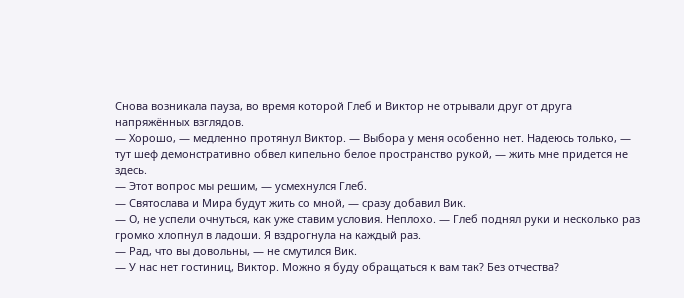Снова возникала пауза, во время которой Глеб и Виктор не отрывали друг от друга напряжённых взглядов.
— Хорошо, — медленно протянул Виктор. — Выбора у меня особенно нет. Надеюсь только, — тут шеф демонстративно обвел кипельно белое пространство рукой, — жить мне придется не здесь.
— Этот вопрос мы решим, — усмехнулся Глеб.
— Святослава и Мира будут жить со мной, — сразу добавил Вик.
— О, не успели очнуться, как уже ставим условия. Неплохо. — Глеб поднял руки и несколько раз громко хлопнул в ладоши. Я вздрогнула на каждый раз.
— Рад, что вы довольны, — не смутился Вик.
— У нас нет гостиниц, Виктор. Можно я буду обращаться к вам так? Без отчества?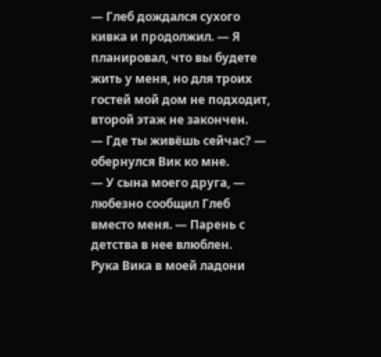— Глеб дождался сухого кивка и продолжил. — Я планировал, что вы будете жить у меня, но для троих гостей мой дом не подходит, второй этаж не закончен.
— Где ты живёшь сейчас? — обернулся Вик ко мне.
— У сына моего друга, — любезно сообщил Глеб вместо меня. — Парень с детства в нее влюблен.
Рука Вика в моей ладони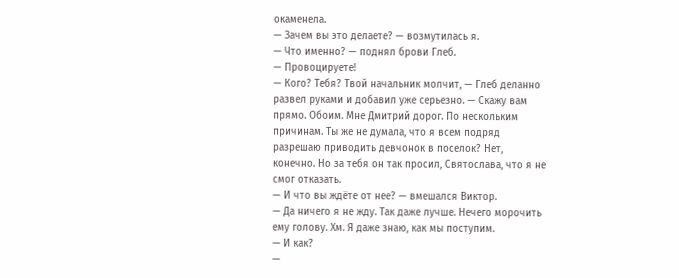окаменела.
— Зачем вы это делаете? — возмутилась я.
— Что именно? — поднял брови Глеб.
— Провоцируете!
— Кого? Тебя? Твой начальник молчит, — Глеб деланно развел руками и добавил уже серьезно. — Скажу вам прямо. Обоим. Мне Дмитрий дорог. По нескольким причинам. Ты же не думала, что я всем подряд разрешаю приводить девчонок в поселок? Нет, конечно. Но за тебя он так просил, Святослава, что я не смог отказать.
— И что вы ждёте от нее? — вмешался Виктор.
— Да ничего я не жду. Так даже лучше. Нечего морочить ему голову. Хм. Я даже знаю, как мы поступим.
— И как?
—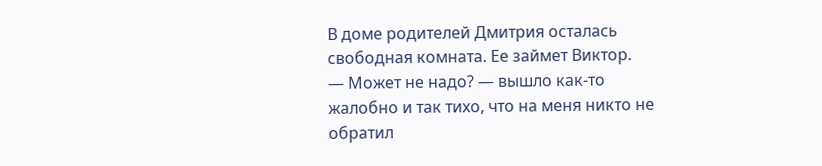В доме родителей Дмитрия осталась свободная комната. Ее займет Виктор.
— Может не надо? — вышло как-то жалобно и так тихо, что на меня никто не обратил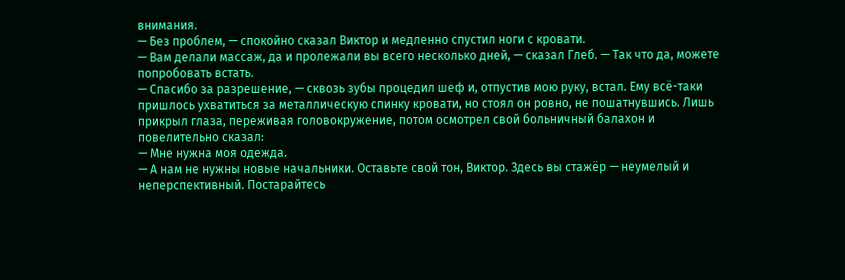внимания.
— Без проблем, — спокойно сказал Виктор и медленно спустил ноги с кровати.
— Вам делали массаж, да и пролежали вы всего несколько дней, — сказал Глеб. — Так что да, можете попробовать встать.
— Спасибо за разрешение, — сквозь зубы процедил шеф и, отпустив мою руку, встал. Ему всё-таки пришлось ухватиться за металлическую спинку кровати, но стоял он ровно, не пошатнувшись. Лишь прикрыл глаза, переживая головокружение, потом осмотрел свой больничный балахон и повелительно сказал:
— Мне нужна моя одежда.
— А нам не нужны новые начальники. Оставьте свой тон, Виктор. Здесь вы стажёр — неумелый и неперспективный. Постарайтесь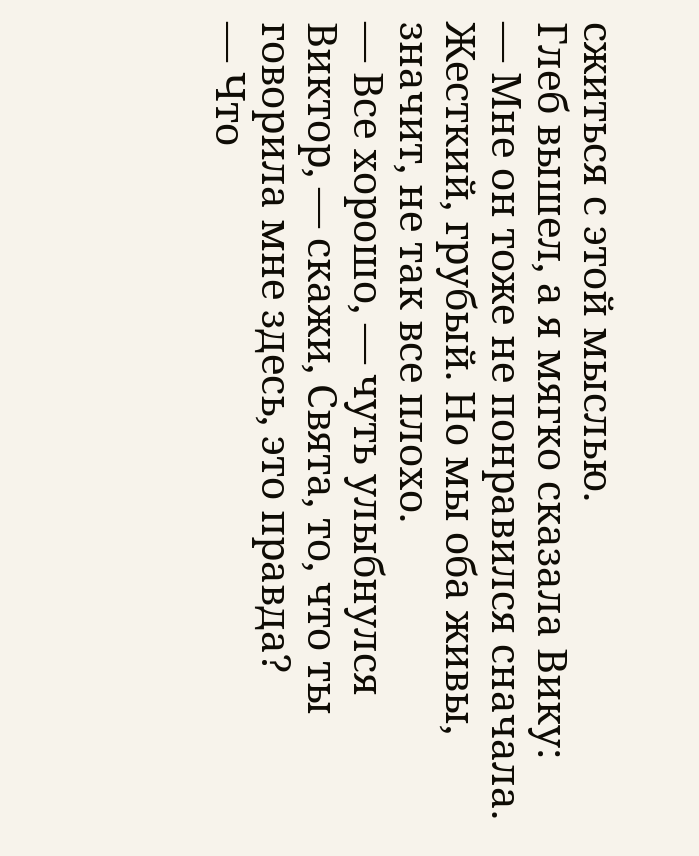сжиться с этой мыслью.
Глеб вышел, а я мягко сказала Вику:
— Мне он тоже не понравился сначала. Жесткий, грубый. Но мы оба живы, значит, не так все плохо.
— Все хорошо, — чуть улыбнулся Виктор, — скажи, Свята, то, что ты говорила мне здесь, это правда?
— Что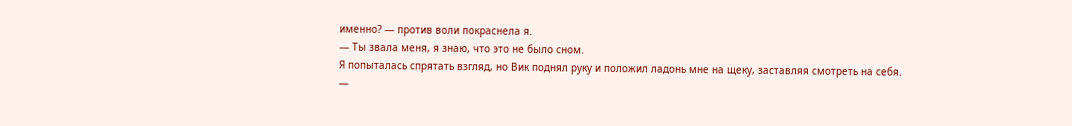именно? — против воли покраснела я.
— Ты звала меня, я знаю, что это не было сном.
Я попыталась спрятать взгляд, но Вик поднял руку и положил ладонь мне на щеку, заставляя смотреть на себя.
—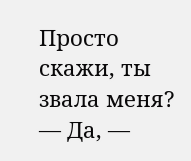Просто скажи, ты звала меня?
— Да, —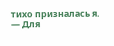тихо призналась я.
— Для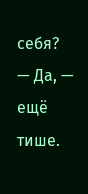себя?
— Да, — ещё тише.